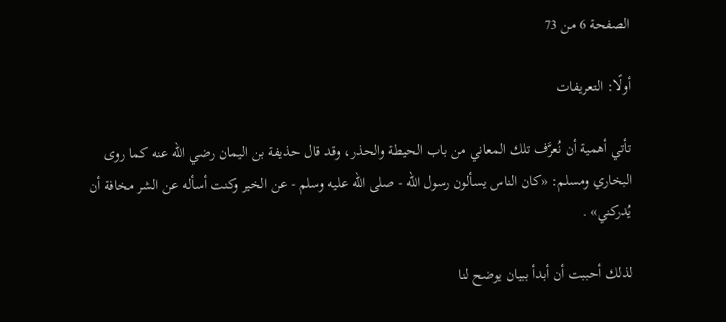الصفحة 6 من 73

أولًا: التعريفات

تأتي أهمية أن نُعرَّف تلك المعاني من باب الحيطة والحذر، وقد قال حذيفة بن اليمان رضي الله عنه كما روى البخاري ومسلم: «كان الناس يسألون رسول الله - صلى الله عليه وسلم - عن الخير وكنت أسأله عن الشر مخافة أن يُدركني» .

لذلك أحببت أن أبدأ ببيان يوضح لنا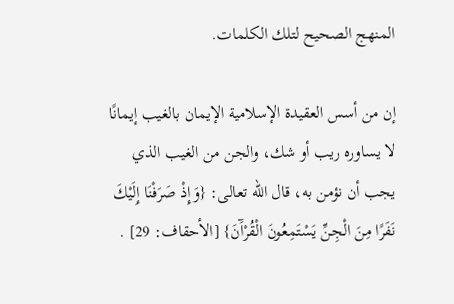المنهج الصحيح لتلك الكلمات.

إن من أسس العقيدة الإسلامية الإيمان بالغيب إيمانًا لا يساوره ريب أو شك، والجن من الغيب الذي يجب أن نؤمن به، قال الله تعالى: {وَإِذْ صَرَفْنَا إِلَيْكَ نَفَرًا مِنَ الْجِنِّ يَسْتَمِعُونَ الْقُرْآَنَ} [الأحقاف: 29] .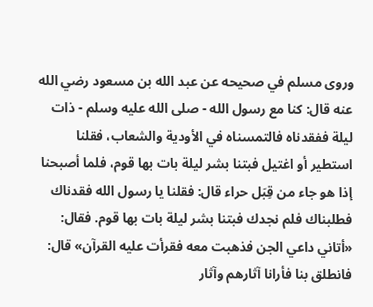وروى مسلم في صحيحه عن عبد الله بن مسعود رضي الله عنه قال: كنا مع رسول الله - صلى الله عليه وسلم - ذات ليلة ففقدناه فالتمسناه في الأودية والشعاب، فقلنا استطير أو اغتيل فبتنا بشر ليلة بات بها قوم، فلما أصبحنا إذا هو جاء من قِبَل حراء قال: فقلنا يا رسول الله فقدناك فطلبناك فلم نجدك فبتنا بشر ليلة بات بها قوم. فقال: «أتاني داعي الجن فذهبت معه فقرأت عليه القرآن» قال: فانطلق بنا فأرانا آثارهم وآثار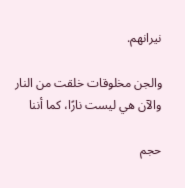نيرانهم.

والجن مخلوقات خلقت من النار والآن هي ليست نارًا، كما أننا

حجم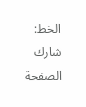الخط:
شارك الصفحة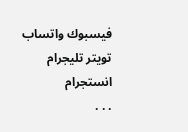فيسبوك واتساب تويتر تليجرام انستجرام
. . .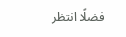فضلًا انتظر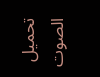تحميل الصوت